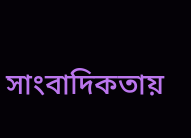সাংবাদিকতায়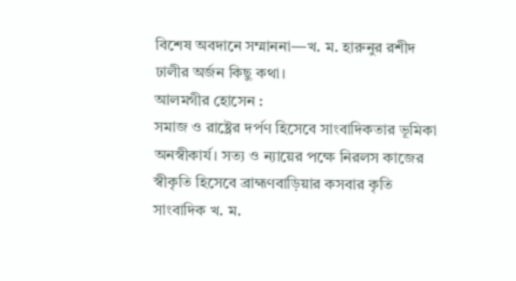বিশেষ অবদানে সম্মাননা—খ. ম. হারুনুর রশীদ ঢালীর অর্জন কিছু কথা।
আলমগীর হোসেন :
সমাজ ও রাষ্ট্রের দর্পণ হিসেবে সাংবাদিকতার ভূমিকা অনস্বীকার্য। সত্য ও ন্যায়ের পক্ষে নিরলস কাজের স্বীকৃতি হিসেবে ব্রাহ্মণবাড়িয়ার কসবার কৃতি সাংবাদিক খ. ম.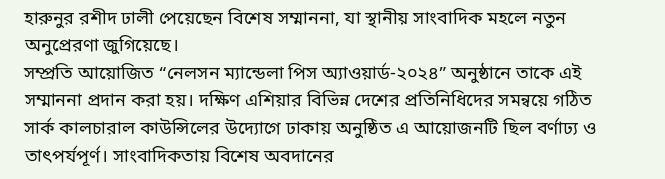হারুনুর রশীদ ঢালী পেয়েছেন বিশেষ সম্মাননা, যা স্থানীয় সাংবাদিক মহলে নতুন অনুপ্রেরণা জুগিয়েছে।
সম্প্রতি আয়োজিত “নেলসন ম্যান্ডেলা পিস অ্যাওয়ার্ড-২০২৪” অনুষ্ঠানে তাকে এই সম্মাননা প্রদান করা হয়। দক্ষিণ এশিয়ার বিভিন্ন দেশের প্রতিনিধিদের সমন্বয়ে গঠিত সার্ক কালচারাল কাউন্সিলের উদ্যোগে ঢাকায় অনুষ্ঠিত এ আয়োজনটি ছিল বর্ণাঢ্য ও তাৎপর্যপূর্ণ। সাংবাদিকতায় বিশেষ অবদানের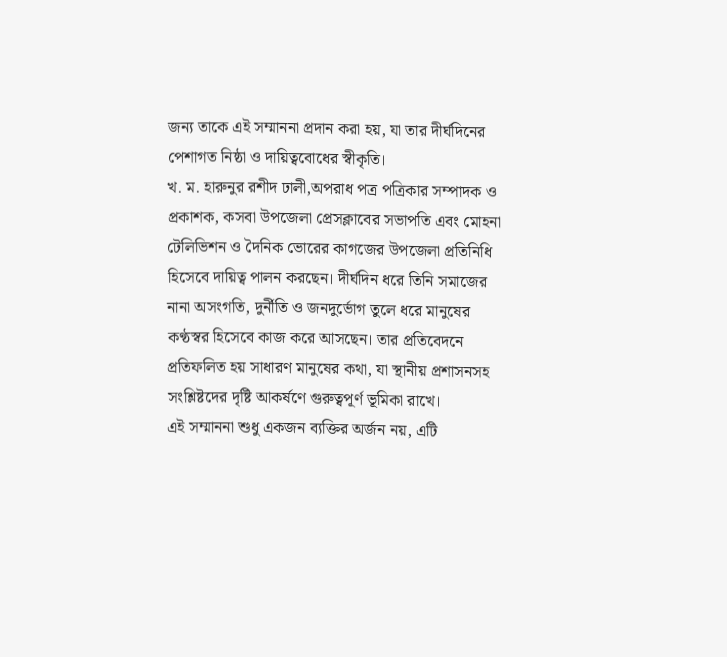জন্য তাকে এই সম্মাননা প্রদান করা হয়, যা তার দীর্ঘদিনের পেশাগত নিষ্ঠা ও দায়িত্ববোধের স্বীকৃতি।
খ. ম. হারুনুর রশীদ ঢালী,অপরাধ পত্র পত্রিকার সম্পাদক ও প্রকাশক, কসবা উপজেলা প্রেসক্লাবের সভাপতি এবং মোহনা টেলিভিশন ও দৈনিক ভোরের কাগজের উপজেলা প্রতিনিধি হিসেবে দায়িত্ব পালন করছেন। দীর্ঘদিন ধরে তিনি সমাজের নানা অসংগতি, দুর্নীতি ও জনদুর্ভোগ তুলে ধরে মানুষের কণ্ঠস্বর হিসেবে কাজ করে আসছেন। তার প্রতিবেদনে প্রতিফলিত হয় সাধারণ মানুষের কথা, যা স্থানীয় প্রশাসনসহ সংশ্লিষ্টদের দৃষ্টি আকর্ষণে গুরুত্বপূর্ণ ভূমিকা রাখে।
এই সম্মাননা শুধু একজন ব্যক্তির অর্জন নয়, এটি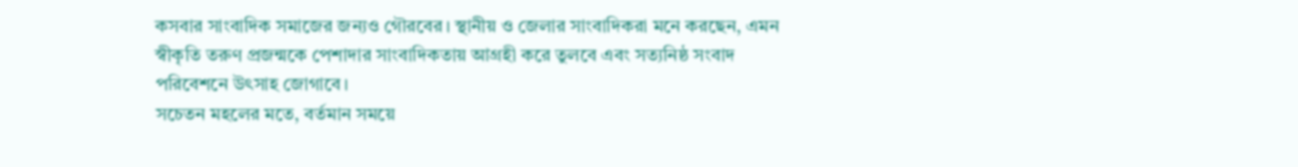কসবার সাংবাদিক সমাজের জন্যও গৌরবের। স্থানীয় ও জেলার সাংবাদিকরা মনে করছেন, এমন স্বীকৃতি তরুণ প্রজন্মকে পেশাদার সাংবাদিকতায় আগ্রহী করে তুলবে এবং সত্যনিষ্ঠ সংবাদ পরিবেশনে উৎসাহ জোগাবে।
সচেতন মহলের মতে, বর্তমান সময়ে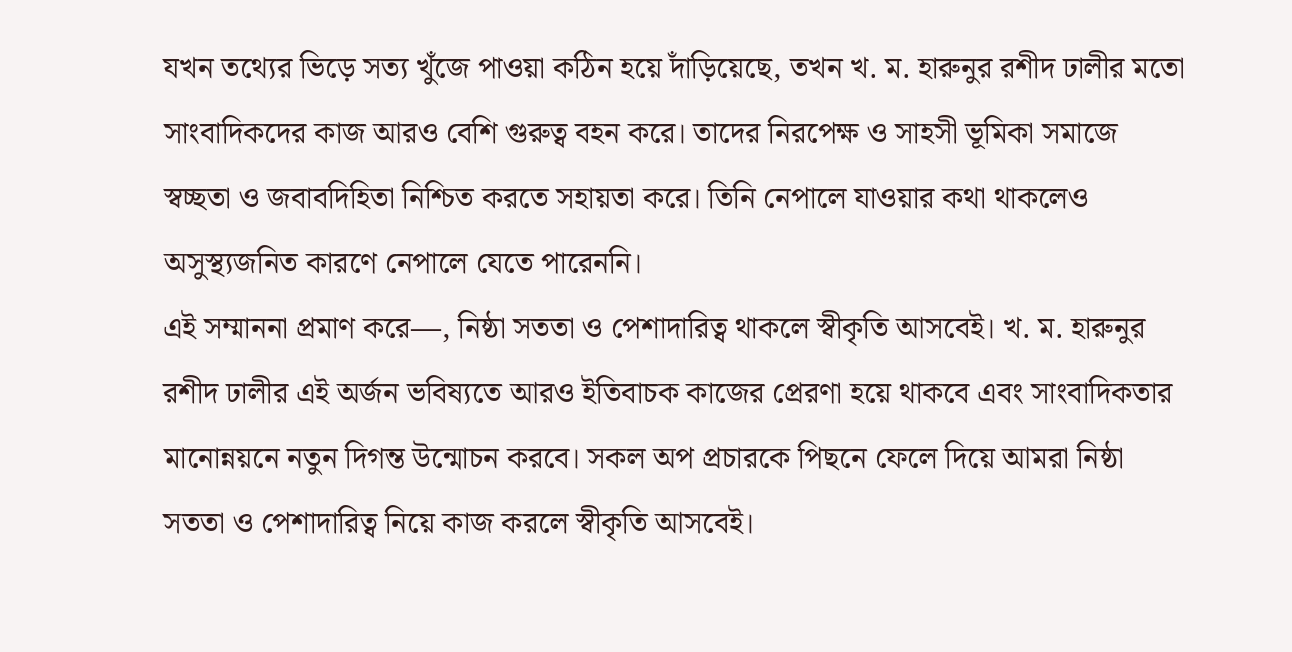যখন তথ্যের ভিড়ে সত্য খুঁজে পাওয়া কঠিন হয়ে দাঁড়িয়েছে, তখন খ. ম. হারুনুর রশীদ ঢালীর মতো সাংবাদিকদের কাজ আরও বেশি গুরুত্ব বহন করে। তাদের নিরপেক্ষ ও সাহসী ভূমিকা সমাজে স্বচ্ছতা ও জবাবদিহিতা নিশ্চিত করতে সহায়তা করে। তিনি নেপালে যাওয়ার কথা থাকলেও অসুস্থ্যজনিত কারণে নেপালে যেতে পারেননি।
এই সম্মাননা প্রমাণ করে—, নিষ্ঠা সততা ও পেশাদারিত্ব থাকলে স্বীকৃতি আসবেই। খ. ম. হারুনুর রশীদ ঢালীর এই অর্জন ভবিষ্যতে আরও ইতিবাচক কাজের প্রেরণা হয়ে থাকবে এবং সাংবাদিকতার মানোন্নয়নে নতুন দিগন্ত উন্মোচন করবে। সকল অপ প্রচারকে পিছনে ফেলে দিয়ে আমরা নিষ্ঠা সততা ও পেশাদারিত্ব নিয়ে কাজ করলে স্বীকৃতি আসবেই।